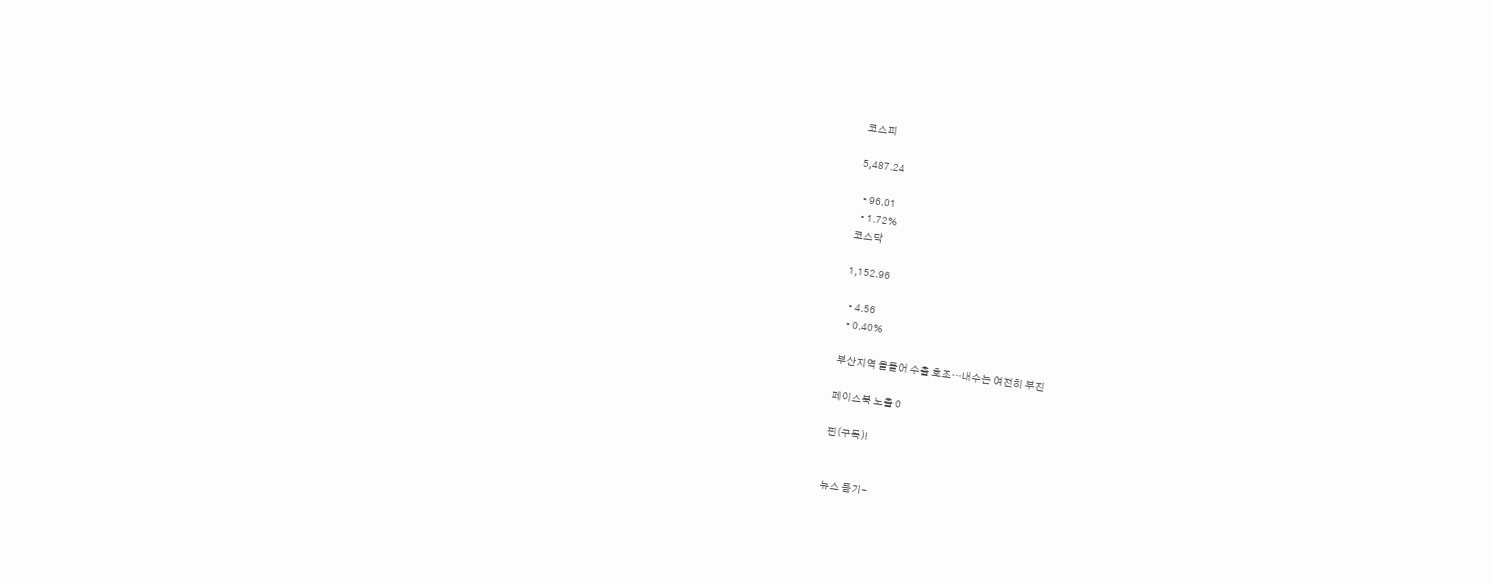코스피

5,487.24

  • 96.01
  • 1.72%
코스닥

1,152.96

  • 4.56
  • 0.40%

부산지역 올들어 수출 호조…내수는 여전히 부진

페이스북 노출 0

핀(구독)!


뉴스 듣기-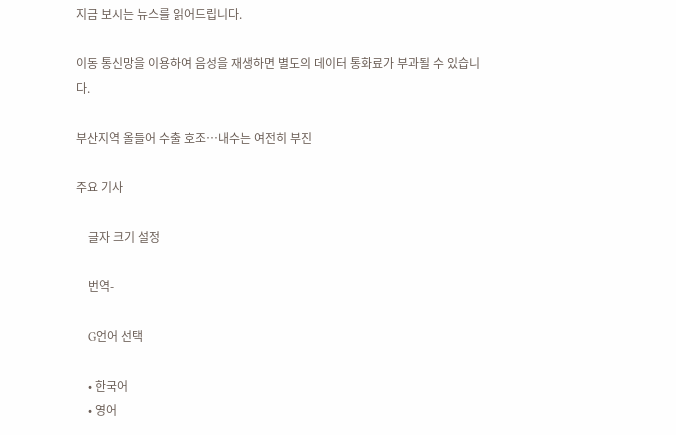지금 보시는 뉴스를 읽어드립니다.

이동 통신망을 이용하여 음성을 재생하면 별도의 데이터 통화료가 부과될 수 있습니다.

부산지역 올들어 수출 호조…내수는 여전히 부진

주요 기사

    글자 크기 설정

    번역-

    G언어 선택

    • 한국어
    • 영어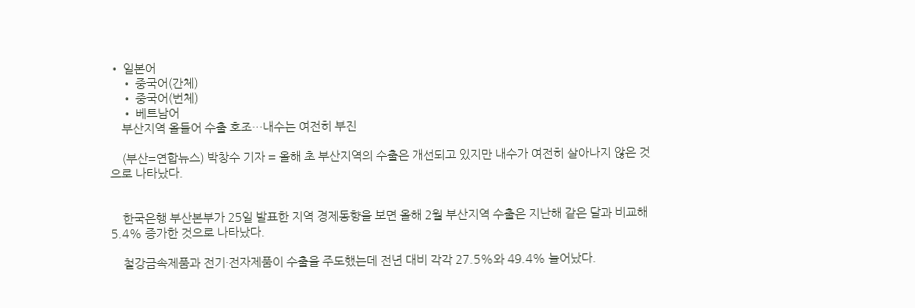• 일본어
    • 중국어(간체)
    • 중국어(번체)
    • 베트남어
    부산지역 올들어 수출 호조…내수는 여전히 부진

    (부산=연합뉴스) 박창수 기자 = 올해 초 부산지역의 수출은 개선되고 있지만 내수가 여전히 살아나지 않은 것으로 나타났다.


    한국은행 부산본부가 25일 발표한 지역 경제동향을 보면 올해 2월 부산지역 수출은 지난해 같은 달과 비교해 5.4% 증가한 것으로 나타났다.

    철강금속제품과 전기·전자제품이 수출을 주도했는데 전년 대비 각각 27.5%와 49.4% 늘어났다.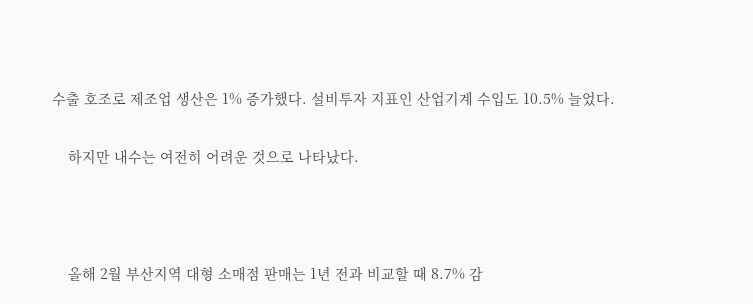수출 호조로 제조업 생산은 1% 증가했다. 설비투자 지표인 산업기계 수입도 10.5% 늘었다.

    하지만 내수는 여전히 어려운 것으로 나타났다.



    올해 2월 부산지역 대형 소매점 판매는 1년 전과 비교할 때 8.7% 감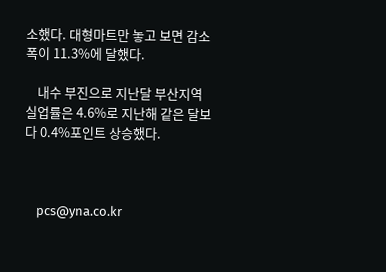소했다. 대형마트만 놓고 보면 감소 폭이 11.3%에 달했다.

    내수 부진으로 지난달 부산지역 실업률은 4.6%로 지난해 같은 달보다 0.4%포인트 상승했다.



    pcs@yna.co.kr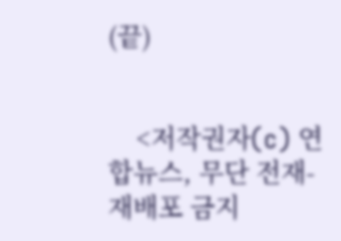(끝)


    <저작권자(c) 연합뉴스, 무단 전재-재배포 금지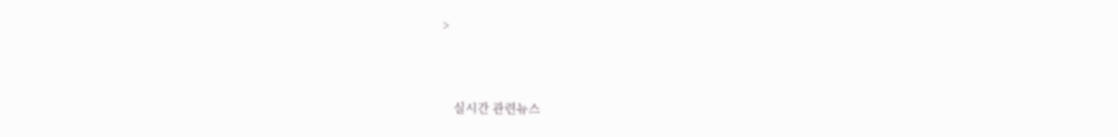>



    실시간 관련뉴스